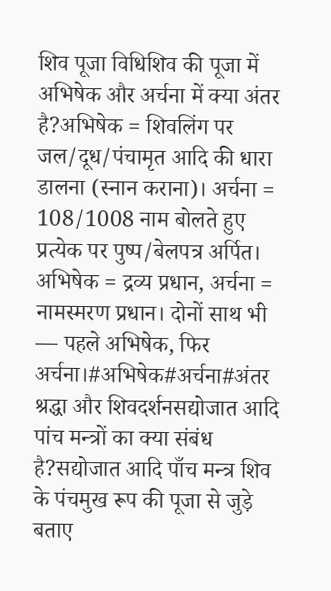शिव पूजा विधिशिव की पूजा में अभिषेक और अर्चना में क्या अंतर है?अभिषेक = शिवलिंग पर जल/दूध/पंचामृत आदि की धारा डालना (स्नान कराना)। अर्चना = 108/1008 नाम बोलते हुए प्रत्येक पर पुष्प/बेलपत्र अर्पित। अभिषेक = द्रव्य प्रधान, अर्चना = नामस्मरण प्रधान। दोनों साथ भी — पहले अभिषेक, फिर अर्चना।#अभिषेक#अर्चना#अंतर
श्रद्धा और शिवदर्शनसद्योजात आदि पांच मन्त्रों का क्या संबंध है?सद्योजात आदि पाँच मन्त्र शिव के पंचमुख रूप की पूजा से जुड़े बताए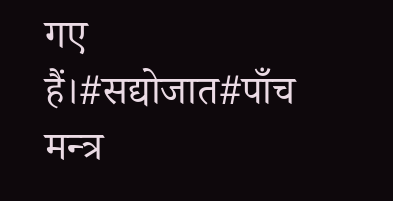गए हैं।#सद्योजात#पाँच मन्त्र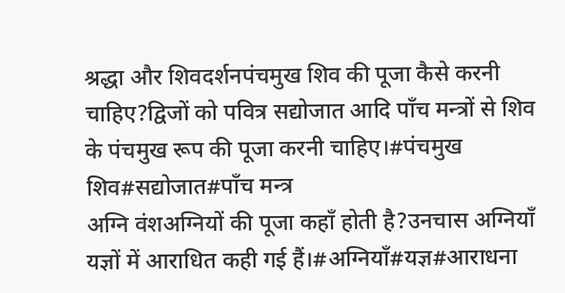श्रद्धा और शिवदर्शनपंचमुख शिव की पूजा कैसे करनी चाहिए?द्विजों को पवित्र सद्योजात आदि पाँच मन्त्रों से शिव के पंचमुख रूप की पूजा करनी चाहिए।#पंचमुख शिव#सद्योजात#पाँच मन्त्र
अग्नि वंशअग्नियों की पूजा कहाँ होती है?उनचास अग्नियाँ यज्ञों में आराधित कही गई हैं।#अग्नियाँ#यज्ञ#आराधना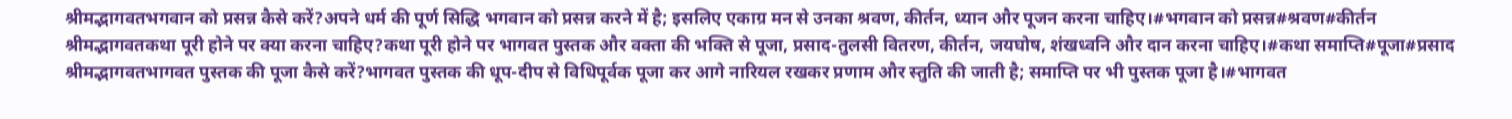श्रीमद्भागवतभगवान को प्रसन्न कैसे करें?अपने धर्म की पूर्ण सिद्धि भगवान को प्रसन्न करने में है; इसलिए एकाग्र मन से उनका श्रवण, कीर्तन, ध्यान और पूजन करना चाहिए।#भगवान को प्रसन्न#श्रवण#कीर्तन
श्रीमद्भागवतकथा पूरी होने पर क्या करना चाहिए?कथा पूरी होने पर भागवत पुस्तक और वक्ता की भक्ति से पूजा, प्रसाद-तुलसी वितरण, कीर्तन, जयघोष, शंखध्वनि और दान करना चाहिए।#कथा समाप्ति#पूजा#प्रसाद
श्रीमद्भागवतभागवत पुस्तक की पूजा कैसे करें?भागवत पुस्तक की धूप-दीप से विधिपूर्वक पूजा कर आगे नारियल रखकर प्रणाम और स्तुति की जाती है; समाप्ति पर भी पुस्तक पूजा है।#भागवत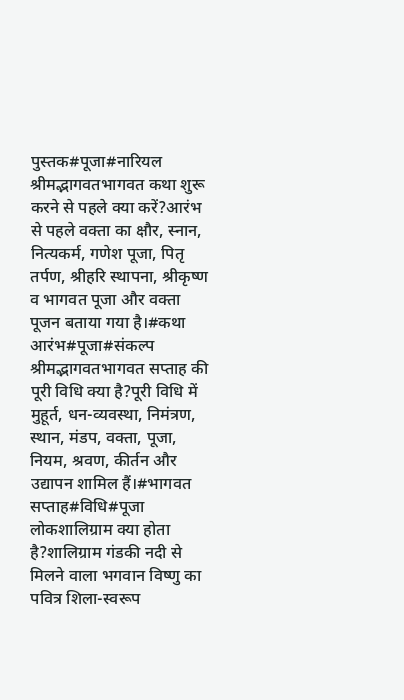पुस्तक#पूजा#नारियल
श्रीमद्भागवतभागवत कथा शुरू करने से पहले क्या करें?आरंभ से पहले वक्ता का क्षौर, स्नान, नित्यकर्म, गणेश पूजा, पितृ तर्पण, श्रीहरि स्थापना, श्रीकृष्ण व भागवत पूजा और वक्ता पूजन बताया गया है।#कथा आरंभ#पूजा#संकल्प
श्रीमद्भागवतभागवत सप्ताह की पूरी विधि क्या है?पूरी विधि में मुहूर्त, धन-व्यवस्था, निमंत्रण, स्थान, मंडप, वक्ता, पूजा, नियम, श्रवण, कीर्तन और उद्यापन शामिल हैं।#भागवत सप्ताह#विधि#पूजा
लोकशालिग्राम क्या होता है?शालिग्राम गंडकी नदी से मिलने वाला भगवान विष्णु का पवित्र शिला-स्वरूप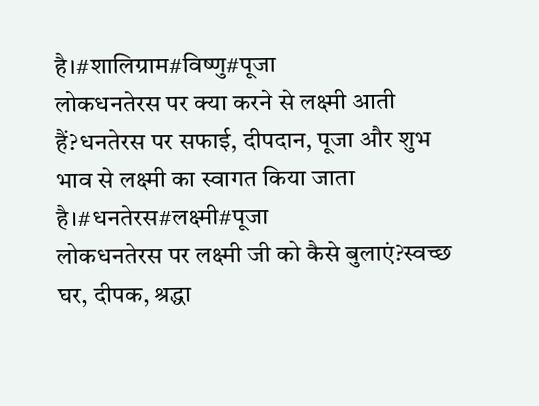है।#शालिग्राम#विष्णु#पूजा
लोकधनतेरस पर क्या करने से लक्ष्मी आती हैं?धनतेरस पर सफाई, दीपदान, पूजा और शुभ भाव से लक्ष्मी का स्वागत किया जाता है।#धनतेरस#लक्ष्मी#पूजा
लोकधनतेरस पर लक्ष्मी जी को कैसे बुलाएं?स्वच्छ घर, दीपक, श्रद्धा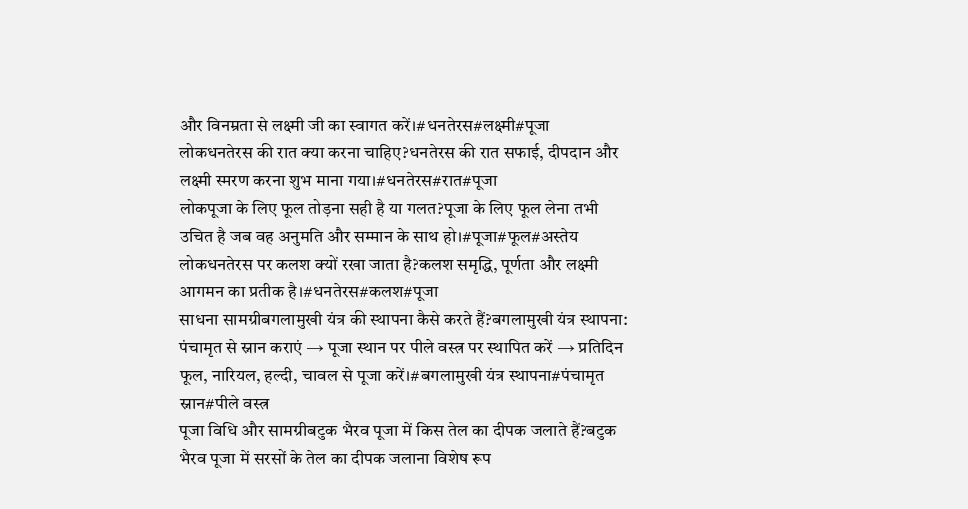और विनम्रता से लक्ष्मी जी का स्वागत करें।#धनतेरस#लक्ष्मी#पूजा
लोकधनतेरस की रात क्या करना चाहिए?धनतेरस की रात सफाई, दीपदान और लक्ष्मी स्मरण करना शुभ माना गया।#धनतेरस#रात#पूजा
लोकपूजा के लिए फूल तोड़ना सही है या गलत?पूजा के लिए फूल लेना तभी उचित है जब वह अनुमति और सम्मान के साथ हो।#पूजा#फूल#अस्तेय
लोकधनतेरस पर कलश क्यों रखा जाता है?कलश समृद्धि, पूर्णता और लक्ष्मी आगमन का प्रतीक है।#धनतेरस#कलश#पूजा
साधना सामग्रीबगलामुखी यंत्र की स्थापना कैसे करते हैं?बगलामुखी यंत्र स्थापना: पंचामृत से स्नान कराएं → पूजा स्थान पर पीले वस्त्र पर स्थापित करें → प्रतिदिन फूल, नारियल, हल्दी, चावल से पूजा करें।#बगलामुखी यंत्र स्थापना#पंचामृत स्नान#पीले वस्त्र
पूजा विधि और सामग्रीबटुक भैरव पूजा में किस तेल का दीपक जलाते हैं?बटुक भैरव पूजा में सरसों के तेल का दीपक जलाना विशेष रूप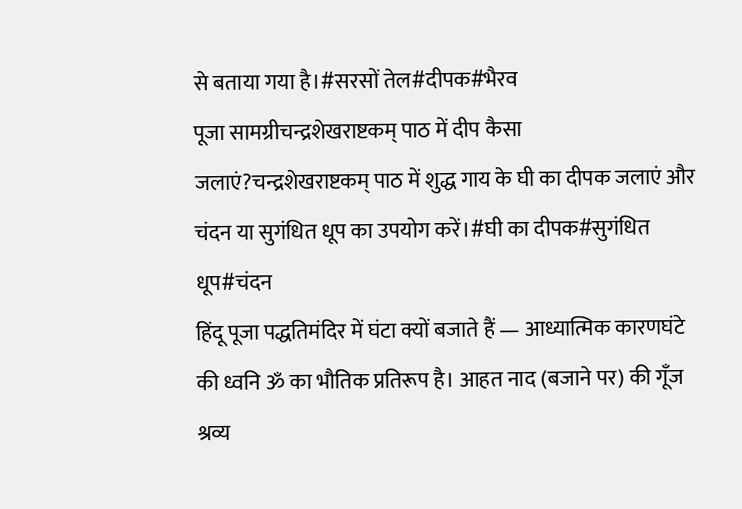से बताया गया है।#सरसों तेल#दीपक#भैरव
पूजा सामग्रीचन्द्रशेखराष्टकम् पाठ में दीप कैसा जलाएं?चन्द्रशेखराष्टकम् पाठ में शुद्ध गाय के घी का दीपक जलाएं और चंदन या सुगंधित धूप का उपयोग करें।#घी का दीपक#सुगंधित धूप#चंदन
हिंदू पूजा पद्धतिमंदिर में घंटा क्यों बजाते हैं — आध्यात्मिक कारणघंटे की ध्वनि ॐ का भौतिक प्रतिरूप है। आहत नाद (बजाने पर) की गूँज श्रव्य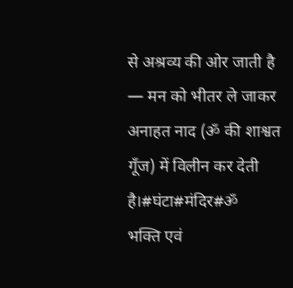से अश्रव्य की ओर जाती है — मन को भीतर ले जाकर अनाहत नाद (ॐ की शाश्वत गूँज) में विलीन कर देती है।#घंटा#मंदिर#ॐ
भक्ति एवं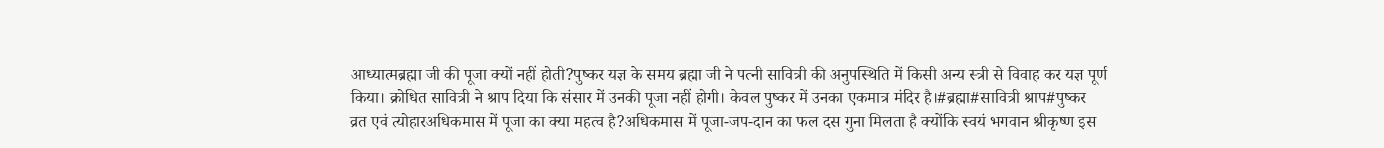आध्यात्मब्रह्मा जी की पूजा क्यों नहीं होती?पुष्कर यज्ञ के समय ब्रह्मा जी ने पत्नी सावित्री की अनुपस्थिति में किसी अन्य स्त्री से विवाह कर यज्ञ पूर्ण किया। क्रोधित सावित्री ने श्राप दिया कि संसार में उनकी पूजा नहीं होगी। केवल पुष्कर में उनका एकमात्र मंदिर है।#ब्रह्मा#सावित्री श्राप#पुष्कर
व्रत एवं त्योहारअधिकमास में पूजा का क्या महत्व है?अधिकमास में पूजा-जप-दान का फल दस गुना मिलता है क्योंकि स्वयं भगवान श्रीकृष्ण इस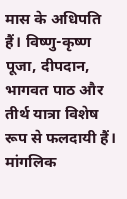मास के अधिपति हैं। विष्णु-कृष्ण पूजा, दीपदान, भागवत पाठ और तीर्थ यात्रा विशेष रूप से फलदायी हैं। मांगलिक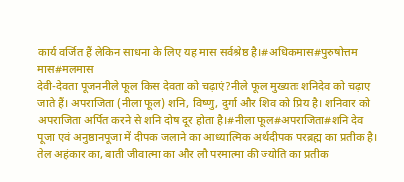कार्य वर्जित हैं लेकिन साधना के लिए यह मास सर्वश्रेष्ठ है।#अधिकमास#पुरुषोत्तम मास#मलमास
देवी-देवता पूजननीले फूल किस देवता को चढ़ाएं?नीले फूल मुख्यतः शनिदेव को चढ़ाए जाते हैं। अपराजिता (नीला फूल) शनि, विष्णु, दुर्गा और शिव को प्रिय है। शनिवार को अपराजिता अर्पित करने से शनि दोष दूर होता है।#नीला फूल#अपराजिता#शनि देव
पूजा एवं अनुष्ठानपूजा में दीपक जलाने का आध्यात्मिक अर्थदीपक परब्रह्म का प्रतीक है। तेल अहंकार का, बाती जीवात्मा का और लौ परमात्मा की ज्योति का प्रतीक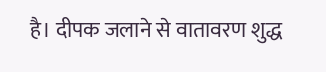है। दीपक जलाने से वातावरण शुद्ध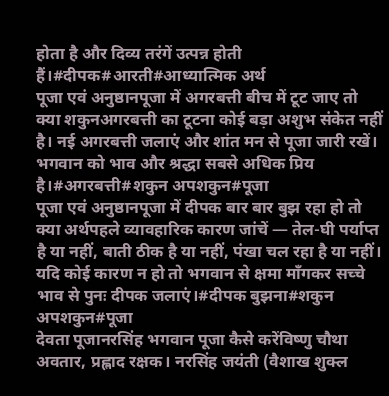होता है और दिव्य तरंगें उत्पन्न होती हैं।#दीपक#आरती#आध्यात्मिक अर्थ
पूजा एवं अनुष्ठानपूजा में अगरबत्ती बीच में टूट जाए तो क्या शकुनअगरबत्ती का टूटना कोई बड़ा अशुभ संकेत नहीं है। नई अगरबत्ती जलाएं और शांत मन से पूजा जारी रखें। भगवान को भाव और श्रद्धा सबसे अधिक प्रिय है।#अगरबत्ती#शकुन अपशकुन#पूजा
पूजा एवं अनुष्ठानपूजा में दीपक बार बार बुझ रहा हो तो क्या अर्थपहले व्यावहारिक कारण जांचें — तेल-घी पर्याप्त है या नहीं, बाती ठीक है या नहीं, पंखा चल रहा है या नहीं। यदि कोई कारण न हो तो भगवान से क्षमा माँगकर सच्चे भाव से पुनः दीपक जलाएं।#दीपक बुझना#शकुन अपशकुन#पूजा
देवता पूजानरसिंह भगवान पूजा कैसे करेंविष्णु चौथा अवतार, प्रह्लाद रक्षक। नरसिंह जयंती (वैशाख शुक्ल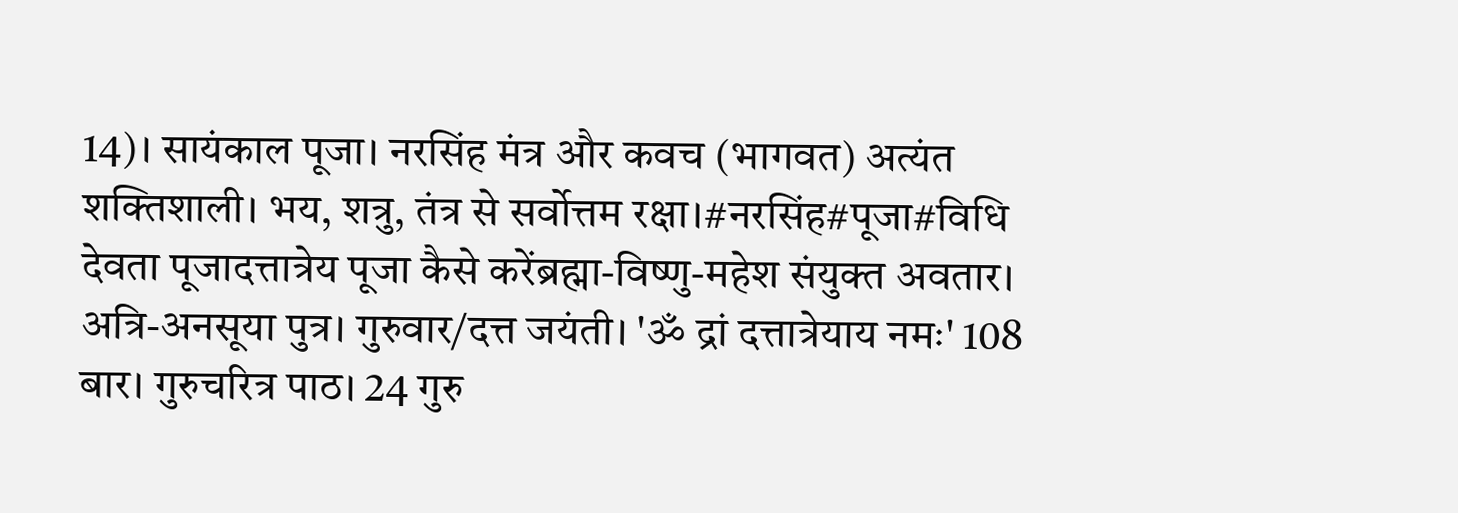14)। सायंकाल पूजा। नरसिंह मंत्र और कवच (भागवत) अत्यंत शक्तिशाली। भय, शत्रु, तंत्र से सर्वोत्तम रक्षा।#नरसिंह#पूजा#विधि
देवता पूजादत्तात्रेय पूजा कैसे करेंब्रह्मा-विष्णु-महेश संयुक्त अवतार। अत्रि-अनसूया पुत्र। गुरुवार/दत्त जयंती। 'ॐ द्रां दत्तात्रेयाय नमः' 108 बार। गुरुचरित्र पाठ। 24 गुरु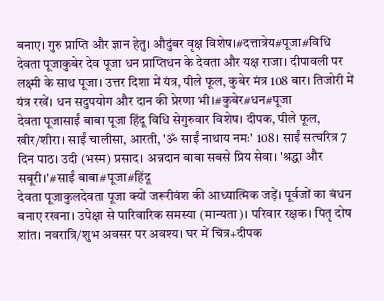बनाए। गुरु प्राप्ति और ज्ञान हेतु। औदुंबर वृक्ष विशेष।#दत्तात्रेय#पूजा#विधि
देवता पूजाकुबेर देव पूजा धन प्राप्तिधन के देवता और यक्ष राजा। दीपावली पर लक्ष्मी के साथ पूजा। उत्तर दिशा में यंत्र, पीले फूल, कुबेर मंत्र 108 बार। तिजोरी में यंत्र रखें। धन सदुपयोग और दान की प्रेरणा भी।#कुबेर#धन#पूजा
देवता पूजासाईं बाबा पूजा हिंदू विधि सेगुरुवार विशेष। दीपक, पीले फूल, खीर/शीरा। साईं चालीसा, आरती, 'ॐ साईं नाथाय नमः' 108। साईं सत्चरित्र 7 दिन पाठ। उदी (भस्म) प्रसाद। अन्नदान बाबा सबसे प्रिय सेवा। 'श्रद्धा और सबूरी।'#साईं बाबा#पूजा#हिंदू
देवता पूजाकुलदेवता पूजा क्यों जरूरीवंश की आध्यात्मिक जड़ें। पूर्वजों का बंधन बनाए रखना। उपेक्षा से पारिवारिक समस्या (मान्यता)। परिवार रक्षक। पितृ दोष शांत। नवरात्रि/शुभ अवसर पर अवश्य। घर में चित्र+दीपक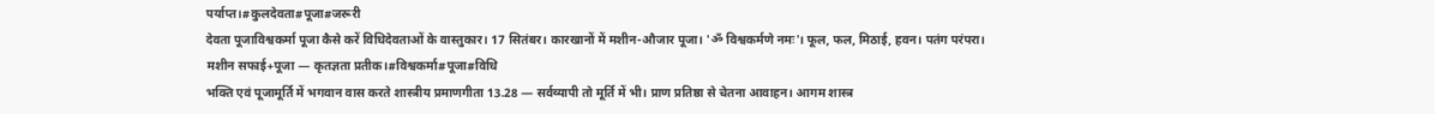पर्याप्त।#कुलदेवता#पूजा#जरूरी
देवता पूजाविश्वकर्मा पूजा कैसे करें विधिदेवताओं के वास्तुकार। 17 सितंबर। कारखानों में मशीन-औजार पूजा। 'ॐ विश्वकर्मणे नमः'। फूल, फल, मिठाई, हवन। पतंग परंपरा। मशीन सफाई+पूजा — कृतज्ञता प्रतीक।#विश्वकर्मा#पूजा#विधि
भक्ति एवं पूजामूर्ति में भगवान वास करते शास्त्रीय प्रमाणगीता 13.28 — सर्वव्यापी तो मूर्ति में भी। प्राण प्रतिष्ठा से चेतना आवाहन। आगम शास्त्र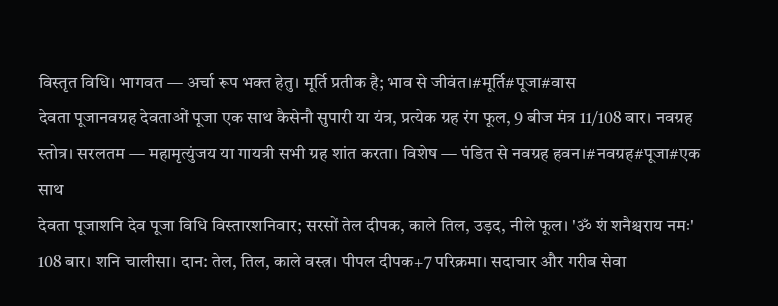विस्तृत विधि। भागवत — अर्चा रूप भक्त हेतु। मूर्ति प्रतीक है; भाव से जीवंत।#मूर्ति#पूजा#वास
देवता पूजानवग्रह देवताओं पूजा एक साथ कैसेनौ सुपारी या यंत्र, प्रत्येक ग्रह रंग फूल, 9 बीज मंत्र 11/108 बार। नवग्रह स्तोत्र। सरलतम — महामृत्युंजय या गायत्री सभी ग्रह शांत करता। विशेष — पंडित से नवग्रह हवन।#नवग्रह#पूजा#एक साथ
देवता पूजाशनि देव पूजा विधि विस्तारशनिवार; सरसों तेल दीपक, काले तिल, उड़द, नीले फूल। 'ॐ शं शनैश्चराय नमः' 108 बार। शनि चालीसा। दान: तेल, तिल, काले वस्त्र। पीपल दीपक+7 परिक्रमा। सदाचार और गरीब सेवा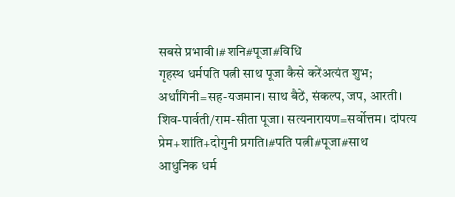सबसे प्रभावी।#शनि#पूजा#विधि
गृहस्थ धर्मपति पत्नी साथ पूजा कैसे करेंअत्यंत शुभ; अर्धांगिनी=सह-यजमान। साथ बैठें, संकल्प, जप, आरती। शिव-पार्वती/राम-सीता पूजा। सत्यनारायण=सर्वोत्तम। दांपत्य प्रेम+शांति+दोगुनी प्रगति।#पति पत्नी#पूजा#साथ
आधुनिक धर्म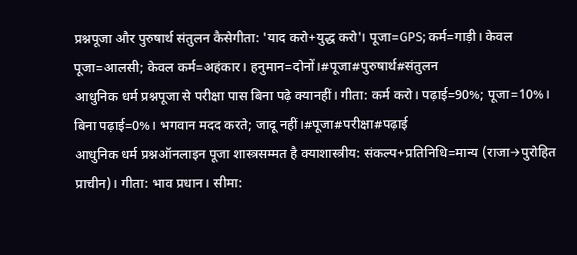प्रश्नपूजा और पुरुषार्थ संतुलन कैसेगीता: 'याद करो+युद्ध करो'। पूजा=GPS; कर्म=गाड़ी। केवल पूजा=आलसी; केवल कर्म=अहंकार। हनुमान=दोनों।#पूजा#पुरुषार्थ#संतुलन
आधुनिक धर्म प्रश्नपूजा से परीक्षा पास बिना पढ़े क्यानहीं। गीता: कर्म करो। पढ़ाई=90%; पूजा=10%। बिना पढ़ाई=0%। भगवान मदद करते; जादू नहीं।#पूजा#परीक्षा#पढ़ाई
आधुनिक धर्म प्रश्नऑनलाइन पूजा शास्त्रसम्मत है क्याशास्त्रीय: संकल्प+प्रतिनिधि=मान्य (राजा→पुरोहित प्राचीन)। गीता: भाव प्रधान। सीमा: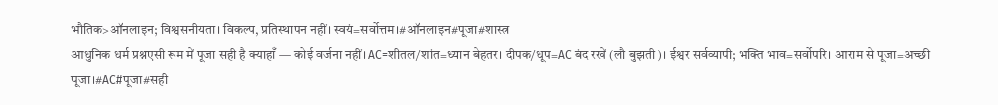भौतिक>ऑनलाइन; विश्वसनीयता। विकल्प, प्रतिस्थापन नहीं। स्वयं=सर्वोत्तम।#ऑनलाइन#पूजा#शास्त्र
आधुनिक धर्म प्रश्नएसी रूम में पूजा सही है क्याहाँ — कोई वर्जना नहीं। AC=शीतल/शांत=ध्यान बेहतर। दीपक/धूप=AC बंद रखें (लौ बुझती)। ईश्वर सर्वव्यापी; भक्ति भाव=सर्वोपरि। आराम से पूजा=अच्छी पूजा।#AC#पूजा#सही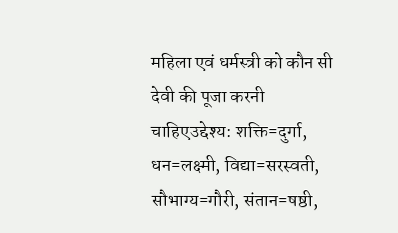महिला एवं धर्मस्त्री को कौन सी देवी की पूजा करनी चाहिएउद्देश्य: शक्ति=दुर्गा, धन=लक्ष्मी, विद्या=सरस्वती, सौभाग्य=गौरी, संतान=षष्ठी,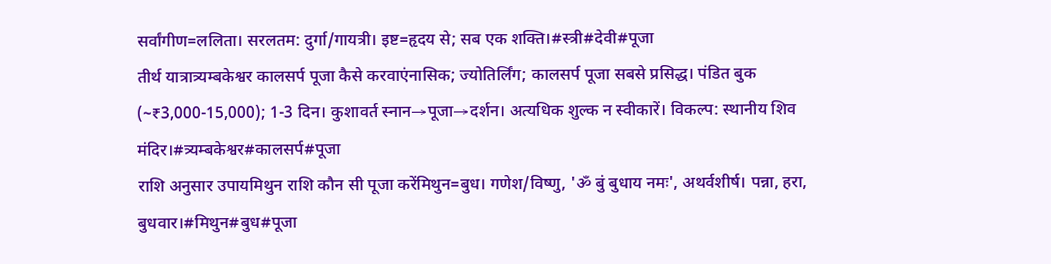सर्वांगीण=ललिता। सरलतम: दुर्गा/गायत्री। इष्ट=हृदय से; सब एक शक्ति।#स्त्री#देवी#पूजा
तीर्थ यात्रात्र्यम्बकेश्वर कालसर्प पूजा कैसे करवाएंनासिक; ज्योतिर्लिंग; कालसर्प पूजा सबसे प्रसिद्ध। पंडित बुक (~₹3,000-15,000); 1-3 दिन। कुशावर्त स्नान→पूजा→दर्शन। अत्यधिक शुल्क न स्वीकारें। विकल्प: स्थानीय शिव मंदिर।#त्र्यम्बकेश्वर#कालसर्प#पूजा
राशि अनुसार उपायमिथुन राशि कौन सी पूजा करेंमिथुन=बुध। गणेश/विष्णु, 'ॐ बुं बुधाय नमः', अथर्वशीर्ष। पन्ना, हरा, बुधवार।#मिथुन#बुध#पूजा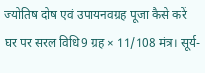ज्योतिष दोष एवं उपायनवग्रह पूजा कैसे करें घर पर सरल विधि9 ग्रह × 11/108 मंत्र। सूर्य-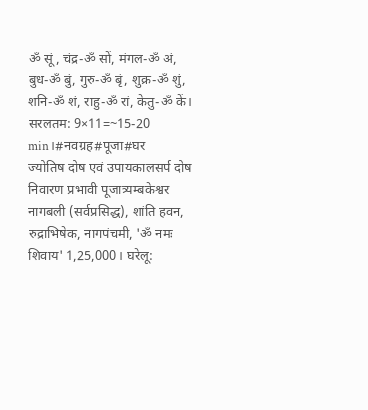ॐ सूं, चंद्र-ॐ सों, मंगल-ॐ अं, बुध-ॐ बुं, गुरु-ॐ बृं, शुक्र-ॐ शुं, शनि-ॐ शं, राहु-ॐ रां, केतु-ॐ कें। सरलतम: 9×11=~15-20 min।#नवग्रह#पूजा#घर
ज्योतिष दोष एवं उपायकालसर्प दोष निवारण प्रभावी पूजात्र्यम्बकेश्वर नागबली (सर्वप्रसिद्ध), शांति हवन, रुद्राभिषेक, नागपंचमी, 'ॐ नमः शिवाय' 1,25,000। घरेलू: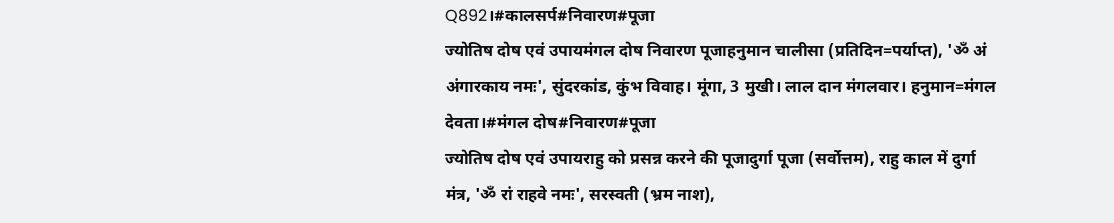Q892।#कालसर्प#निवारण#पूजा
ज्योतिष दोष एवं उपायमंगल दोष निवारण पूजाहनुमान चालीसा (प्रतिदिन=पर्याप्त), 'ॐ अं अंगारकाय नमः', सुंदरकांड, कुंभ विवाह। मूंगा, 3 मुखी। लाल दान मंगलवार। हनुमान=मंगल देवता।#मंगल दोष#निवारण#पूजा
ज्योतिष दोष एवं उपायराहु को प्रसन्न करने की पूजादुर्गा पूजा (सर्वोत्तम), राहु काल में दुर्गा मंत्र, 'ॐ रां राहवे नमः', सरस्वती (भ्रम नाश),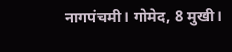नागपंचमी। गोमेद, 8 मुखी।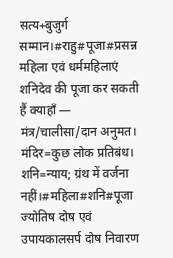सत्य+बुजुर्ग सम्मान।#राहु#पूजा#प्रसन्न
महिला एवं धर्ममहिलाएं शनिदेव की पूजा कर सकती हैं क्याहाँ — मंत्र/चालीसा/दान अनुमत। मंदिर=कुछ लोक प्रतिबंध। शनि=न्याय; ग्रंथ में वर्जना नहीं।#महिला#शनि#पूजा
ज्योतिष दोष एवं उपायकालसर्प दोष निवारण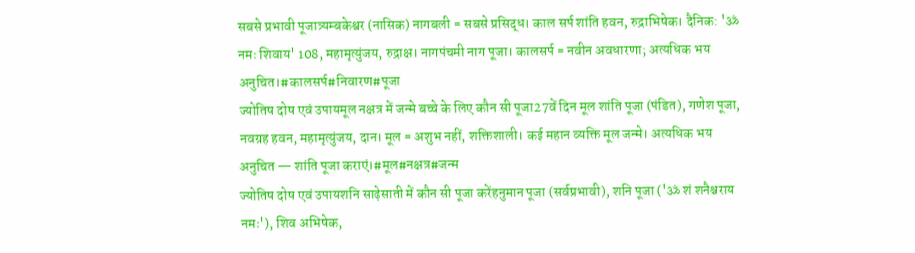सबसे प्रभावी पूजात्र्यम्बकेश्वर (नासिक) नागबली = सबसे प्रसिद्ध। काल सर्प शांति हवन, रुद्राभिषेक। दैनिक: 'ॐ नमः शिवाय' 108, महामृत्युंजय, रुद्राक्ष। नागपंचमी नाग पूजा। कालसर्प = नवीन अवधारणा; अत्यधिक भय अनुचित।#कालसर्प#निवारण#पूजा
ज्योतिष दोष एवं उपायमूल नक्षत्र में जन्मे बच्चे के लिए कौन सी पूजा27वें दिन मूल शांति पूजा (पंडित), गणेश पूजा, नवग्रह हवन, महामृत्युंजय, दान। मूल = अशुभ नहीं, शक्तिशाली। कई महान व्यक्ति मूल जन्मे। अत्यधिक भय अनुचित — शांति पूजा कराएं।#मूल#नक्षत्र#जन्म
ज्योतिष दोष एवं उपायशनि साढ़ेसाती में कौन सी पूजा करेंहनुमान पूजा (सर्वप्रभावी), शनि पूजा ('ॐ शं शनैश्चराय नमः'), शिव अभिषेक,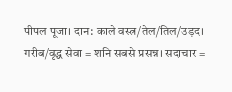पीपल पूजा। दान: काले वस्त्र/तेल/तिल/उड़द। गरीब/वृद्ध सेवा = शनि सबसे प्रसन्न। सदाचार =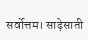सर्वोत्तम। साढ़ेसाती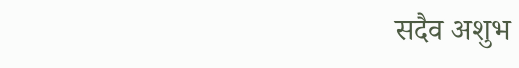सदैव अशुभ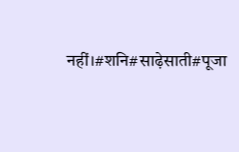नहीं।#शनि#साढ़ेसाती#पूजा